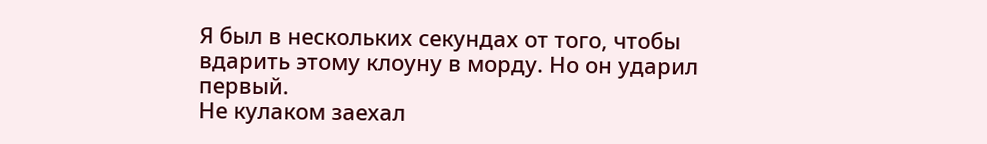Я был в нескольких секундах от того, чтобы вдарить этому клоуну в морду. Но он ударил первый.
Не кулаком заехал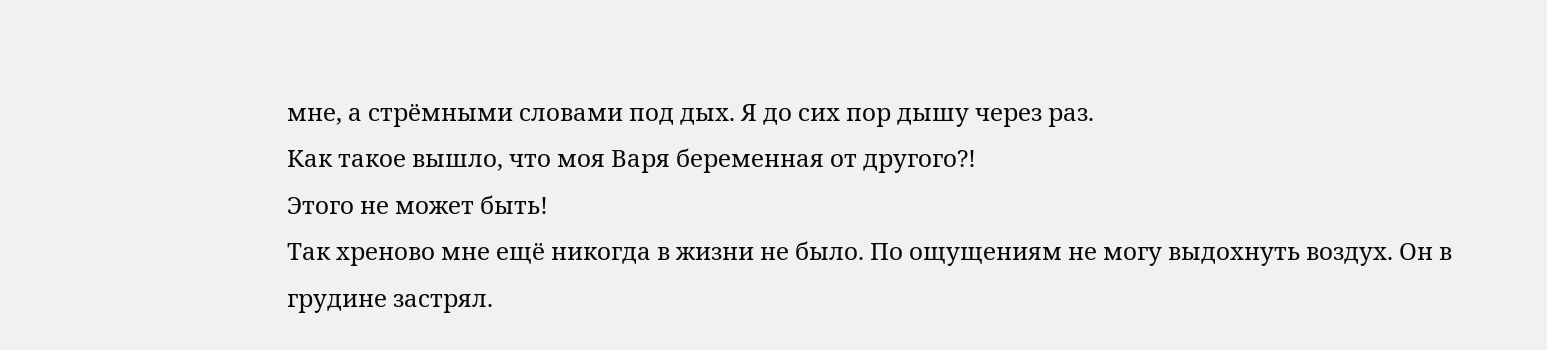мне, а стрёмными словами под дых. Я до сих пор дышу через раз.
Как такое вышло, что моя Варя беременная от другого?!
Этого не может быть!
Так хреново мне ещё никогда в жизни не было. По ощущениям не могу выдохнуть воздух. Он в грудине застрял.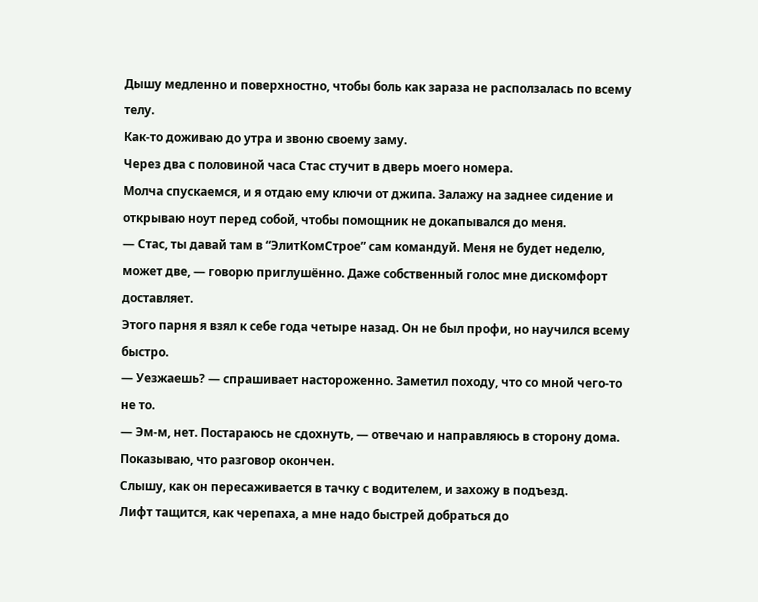Дышу медленно и поверхностно, чтобы боль как зараза не расползалась по всему телу.
Как-то доживаю до утра и звоню своему заму.
Через два с половиной часа Стас стучит в дверь моего номера.
Молча спускаемся, и я отдаю ему ключи от джипа. Залажу на заднее сидение и открываю ноут перед собой, чтобы помощник не докапывался до меня.
— Стас, ты давай там в “ЭлитКомСтрое” сам командуй. Меня не будет неделю, может две, — говорю приглушённо. Даже собственный голос мне дискомфорт доставляет.
Этого парня я взял к себе года четыре назад. Он не был профи, но научился всему быстро.
— Уезжаешь? — спрашивает настороженно. Заметил походу, что со мной чего-то не то.
— Эм-м, нет. Постараюсь не сдохнуть, — отвечаю и направляюсь в сторону дома. Показываю, что разговор окончен.
Слышу, как он пересаживается в тачку с водителем, и захожу в подъезд.
Лифт тащится, как черепаха, а мне надо быстрей добраться до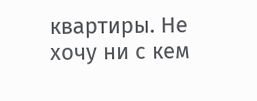квартиры. Не хочу ни с кем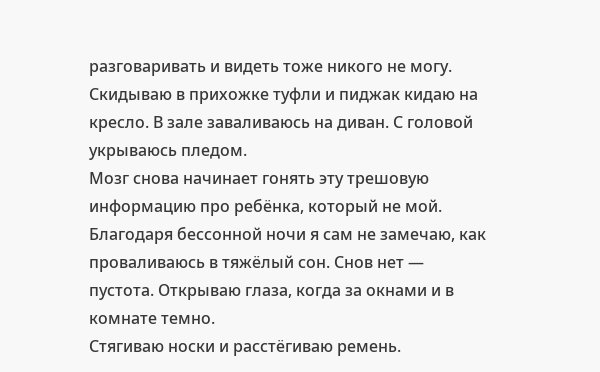разговаривать и видеть тоже никого не могу.
Скидываю в прихожке туфли и пиджак кидаю на кресло. В зале заваливаюсь на диван. С головой укрываюсь пледом.
Мозг снова начинает гонять эту трешовую информацию про ребёнка, который не мой. Благодаря бессонной ночи я сам не замечаю, как проваливаюсь в тяжёлый сон. Снов нет — пустота. Открываю глаза, когда за окнами и в комнате темно.
Стягиваю носки и расстёгиваю ремень.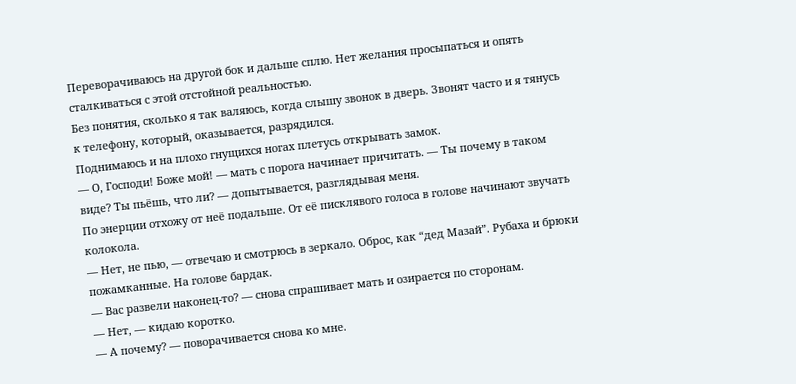Переворачиваюсь на другой бок и дальше сплю. Нет желания просыпаться и опять сталкиваться с этой отстойной реальностью.
Без понятия, сколько я так валяюсь, когда слышу звонок в дверь. Звонят часто и я тянусь к телефону, который, оказывается, разрядился.
Поднимаюсь и на плохо гнущихся ногах плетусь открывать замок.
— О, Господи! Боже мой! — мать с порога начинает причитать. — Ты почему в таком виде? Ты пьёшь, что ли? — допытывается, разглядывая меня.
По энерции отхожу от неё подальше. От её писклявого голоса в голове начинают звучать колокола.
— Нет, не пью, — отвечаю и смотрюсь в зеркало. Оброс, как “дед Мазай”. Рубаха и брюки пожамканные. На голове бардак.
— Вас развели наконец-то? — снова спрашивает мать и озирается по сторонам.
— Нет, — кидаю коротко.
— А почему? — поворачивается снова ко мне.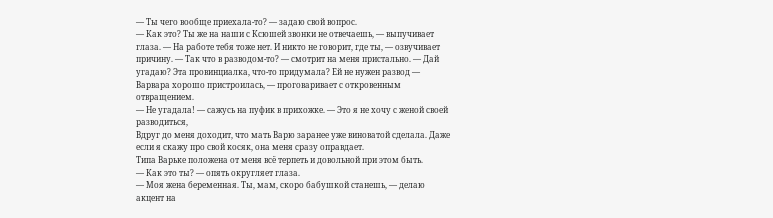— Ты чего вообще приехала-то? — задаю свой вопрос.
— Как это? Ты же на наши с Ксюшей звонки не отвечаешь, — выпучивает глаза. — На работе тебя тоже нет. И никто не говорит, где ты, — озвучивает причину. — Так что в разводом-то? — смотрит на меня пристально. — Дай угадаю? Эта провинциалка, что-то придумала? Ей не нужен развод — Варвара хорошо пристроилась, — проговаривает с откровенным отвращением.
— Не угадала! — сажусь на пуфик в прихожке. — Это я не хочу с женой своей разводиться,
Вдруг до меня доходит, что мать Варю заранее уже виноватой сделала. Даже если я скажу про свой косяк, она меня сразу оправдает.
Типа Варьке положена от меня всё терпеть и довольной при этом быть.
— Как это ты? — опять округляет глаза.
— Моя жена беременная. Ты, мам, скоро бабушкой станешь, — делаю акцент на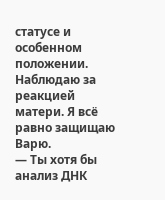статусе и особенном положении. Наблюдаю за реакцией матери. Я всё равно защищаю Варю.
— Ты хотя бы анализ ДНК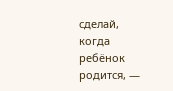сделай, когда ребёнок родится, —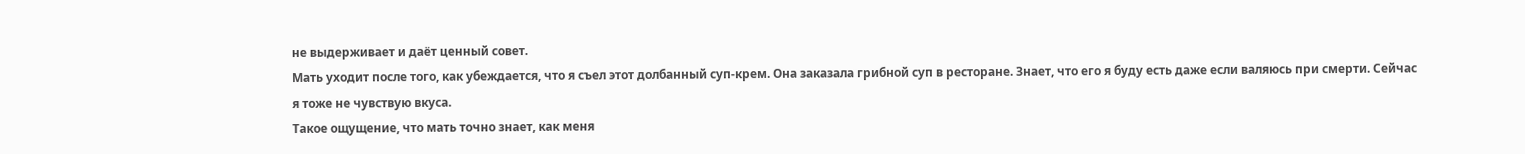не выдерживает и даёт ценный совет.
Мать уходит после того, как убеждается, что я съел этот долбанный суп-крем. Она заказала грибной суп в ресторане. Знает, что его я буду есть даже если валяюсь при смерти. Сейчас я тоже не чувствую вкуса.
Такое ощущение, что мать точно знает, как меня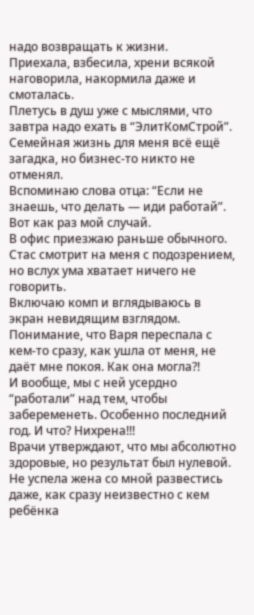надо возвращать к жизни.
Приехала, взбесила, хрени всякой наговорила, накормила даже и смоталась.
Плетусь в душ уже с мыслями, что завтра надо ехать в “ЭлитКомСтрой”. Семейная жизнь для меня всё ещё загадка, но бизнес-то никто не отменял.
Вспоминаю слова отца: “Если не знаешь, что делать — иди работай”. Вот как раз мой случай.
В офис приезжаю раньше обычного. Стас смотрит на меня с подозрением, но вслух ума хватает ничего не говорить.
Включаю комп и вглядываюсь в экран невидящим взглядом.
Понимание, что Варя переспала с кем-то сразу, как ушла от меня, не даёт мне покоя. Как она могла?!
И вообще, мы с ней усердно “работали” над тем, чтобы забеременеть. Особенно последний год. И что? Нихрена!!!
Врачи утверждают, что мы абсолютно здоровые, но результат был нулевой.
Не успела жена со мной развестись даже, как сразу неизвестно с кем ребёнка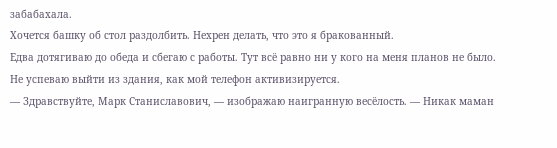забабахала.
Хочется башку об стол раздолбить. Нехрен делать, что это я бракованный.
Едва дотягиваю до обеда и сбегаю с работы. Тут всё равно ни у кого на меня планов не было.
Не успеваю выйти из здания, как мой телефон активизируется.
— Здравствуйте, Марк Станиславович, — изображаю наигранную весёлость. — Никак маман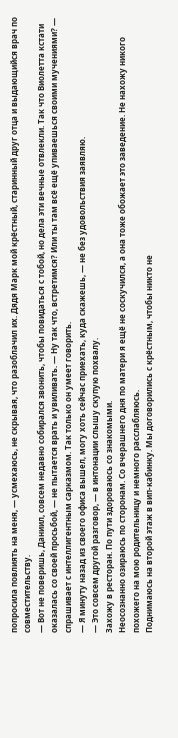попросила повлиять на меня, — усмехаюсь, не скрывая, что разоблачил их. Дядя Марк мой крёстный, старинный друг отца и выдающийся врач по совместительству.
— Вот не поверишь, Даниил, совсем недавно собирался звонить, чтобы повидаться с тобой, но дела эти вечные отвлекли. Так что Виолетта кстати оказалась со своей просьбой, — не пытается врать и увиливать. — Ну так что, встретимся? Или ты там всё ещё упиваешься своими мучениями? — спрашивает с интеллигентным сарказмом. Так только он умеет говорить.
— Я минуту назад из своего офиса вышел, могу хоть сейчас приехать, куда скажешь, — не без удовольствия заявляю.
— Это совсем другой разговор, — в интонации слышу скупую похвалу.
Захожу в ресторан. По пути здороваюсь со знакомыми.
Неосознанно озираюсь по сторонам. Со вчерашнего дня по матери я ещё не соскучился, а она тоже обожает это заведение. Не нахожу никого похожего на мою родительницу и немного расслабляюсь.
Поднимаюсь на второй этаж в вип-кабинку. Мы договорились с крёстным, чтобы никто не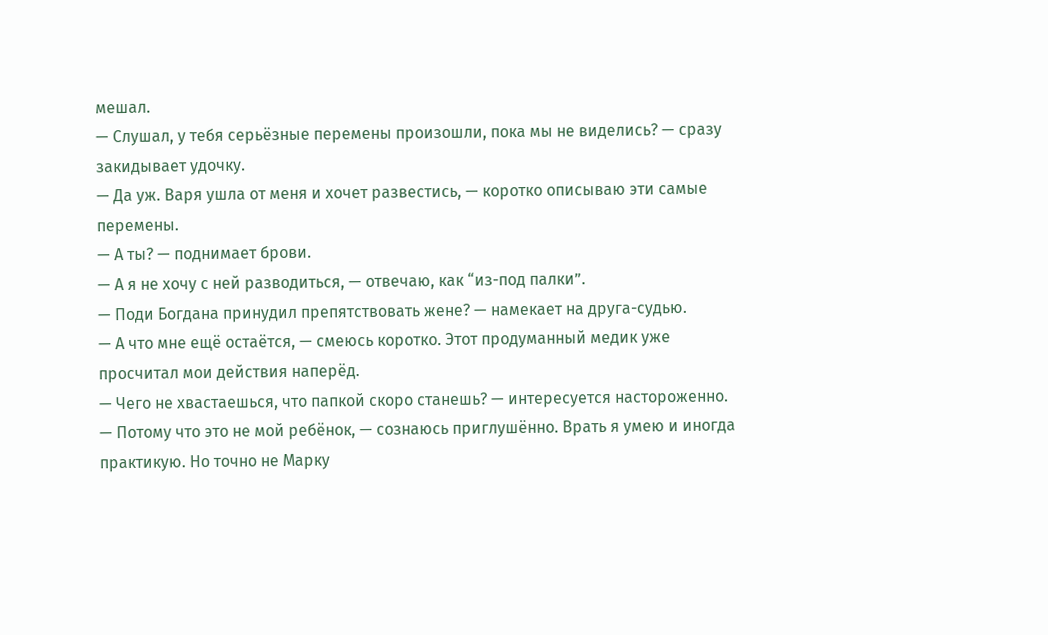мешал.
— Слушал, у тебя серьёзные перемены произошли, пока мы не виделись? — сразу закидывает удочку.
— Да уж. Варя ушла от меня и хочет развестись, — коротко описываю эти самые перемены.
— А ты? — поднимает брови.
— А я не хочу с ней разводиться, — отвечаю, как “из-под палки”.
— Поди Богдана принудил препятствовать жене? — намекает на друга-судью.
— А что мне ещё остаётся, — смеюсь коротко. Этот продуманный медик уже просчитал мои действия наперёд.
— Чего не хвастаешься, что папкой скоро станешь? — интересуется настороженно.
— Потому что это не мой ребёнок, — сознаюсь приглушённо. Врать я умею и иногда практикую. Но точно не Марку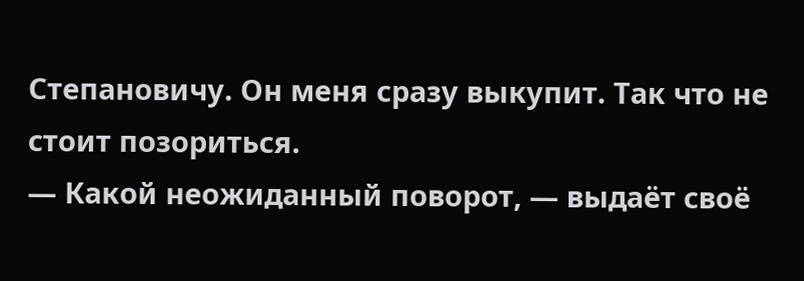Степановичу. Он меня сразу выкупит. Так что не стоит позориться.
— Какой неожиданный поворот, — выдаёт своё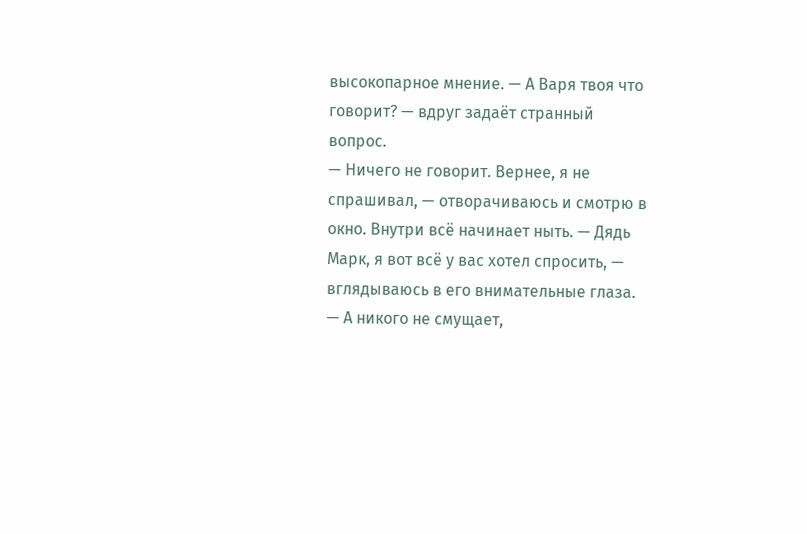высокопарное мнение. — А Варя твоя что говорит? — вдруг задаёт странный вопрос.
— Ничего не говорит. Вернее, я не спрашивал, — отворачиваюсь и смотрю в окно. Внутри всё начинает ныть. — Дядь Марк, я вот всё у вас хотел спросить, — вглядываюсь в его внимательные глаза. — А никого не смущает,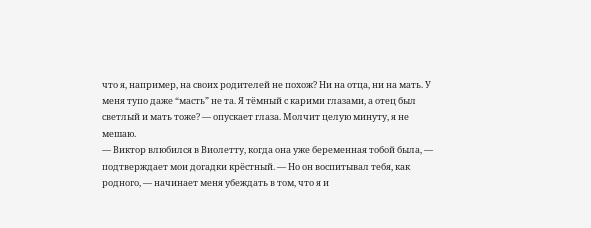что я, например, на своих родителей не похож? Ни на отца, ни на мать. У меня тупо даже “масть” не та. Я тёмный с карими глазами, а отец был светлый и мать тоже? — опускает глаза. Молчит целую минуту, я не мешаю.
— Виктор влюбился в Виолетту, когда она уже беременная тобой была, — подтверждает мои догадки крёстный. — Но он воспитывал тебя, как родного, — начинает меня убеждать в том, что я и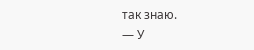так знаю.
— У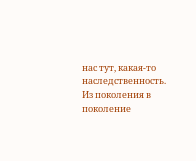нас тут, какая-то наследственность. Из поколения в поколение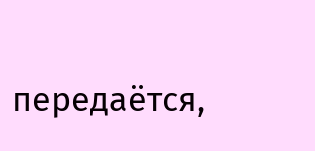передаётся,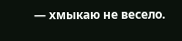— хмыкаю не весело.